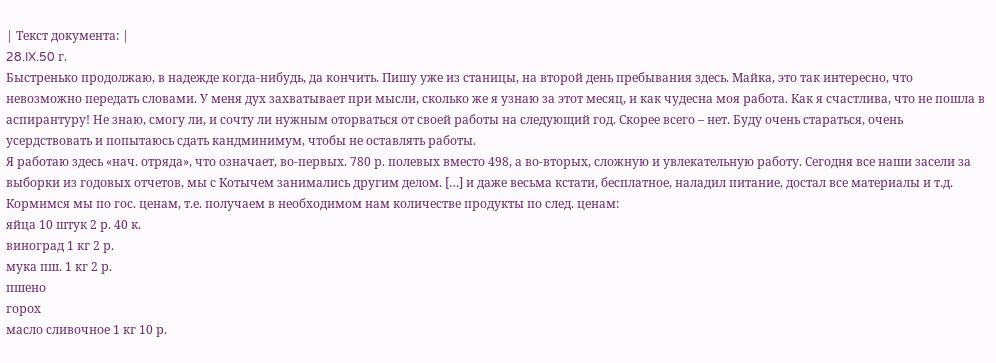| Текст документа: |
28.IX.50 г.
Быстренько продолжаю, в надежде когда-нибудь, да кончить. Пишу уже из станицы, на второй день пребывания здесь. Майка, это так интересно, что невозможно передать словами. У меня дух захватывает при мысли, сколько же я узнаю за этот месяц, и как чудесна моя работа. Как я счастлива, что не пошла в аспирантуру! Не знаю, смогу ли, и сочту ли нужным оторваться от своей работы на следующий год. Скорее всего – нет. Буду очень стараться, очень усердствовать и попытаюсь сдать кандминимум, чтобы не оставлять работы.
Я работаю здесь «нач. отряда», что означает, во-первых. 780 р. полевых вместо 498, а во-вторых, сложную и увлекательную работу. Сегодня все наши засели за выборки из годовых отчетов, мы с Котычем занимались другим делом. […] и даже весьма кстати, бесплатное, наладил питание, достал все материалы и т.д. Кормимся мы по гос. ценам, т.е. получаем в необходимом нам количестве продукты по след. ценам:
яйца 10 штук 2 р. 40 к.
виноград 1 кг 2 р.
мука пш. 1 кг 2 р.
пшено
горох
масло сливочное 1 кг 10 р.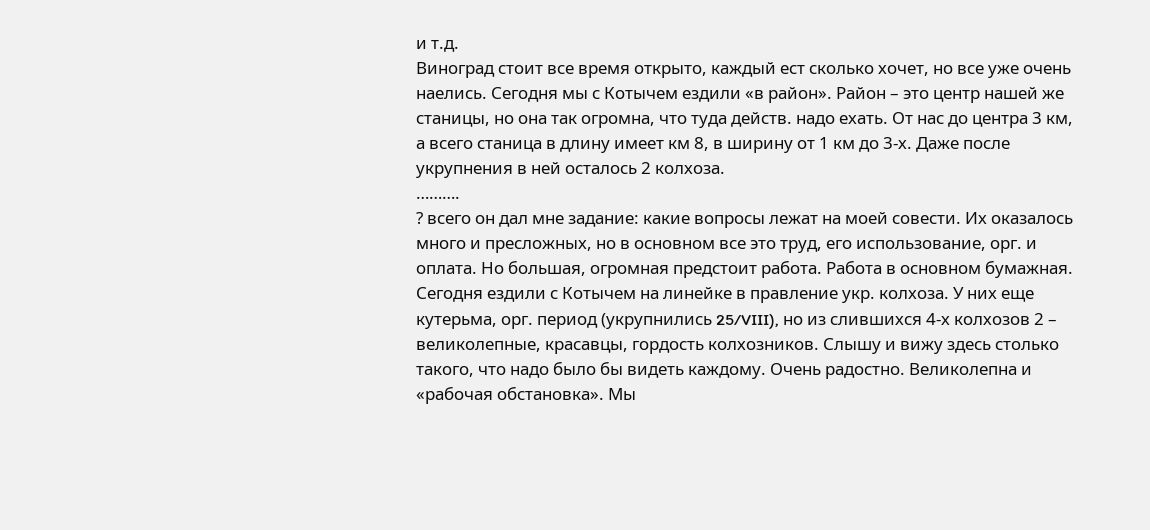и т.д.
Виноград стоит все время открыто, каждый ест сколько хочет, но все уже очень наелись. Сегодня мы с Котычем ездили «в район». Район – это центр нашей же станицы, но она так огромна, что туда действ. надо ехать. От нас до центра 3 км, а всего станица в длину имеет км 8, в ширину от 1 км до 3-х. Даже после укрупнения в ней осталось 2 колхоза.
……….
? всего он дал мне задание: какие вопросы лежат на моей совести. Их оказалось много и пресложных, но в основном все это труд, его использование, орг. и оплата. Но большая, огромная предстоит работа. Работа в основном бумажная. Сегодня ездили с Котычем на линейке в правление укр. колхоза. У них еще кутерьма, орг. период (укрупнились 25/VIII), но из слившихся 4-х колхозов 2 – великолепные, красавцы, гордость колхозников. Слышу и вижу здесь столько такого, что надо было бы видеть каждому. Очень радостно. Великолепна и «рабочая обстановка». Мы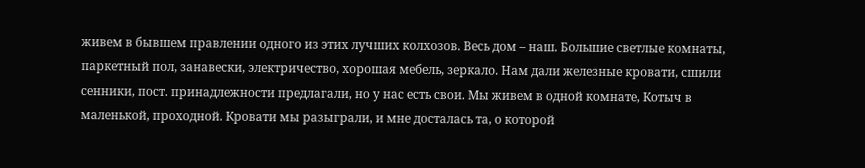живем в бывшем правлении одного из этих лучших колхозов. Весь дом – наш. Большие светлые комнаты, паркетный пол, занавески, электричество, хорошая мебель, зеркало. Нам дали железные кровати, сшили сенники, пост. принадлежности предлагали, но у нас есть свои. Мы живем в одной комнате, Котыч в маленькой, проходной. Кровати мы разыграли, и мне досталась та, о которой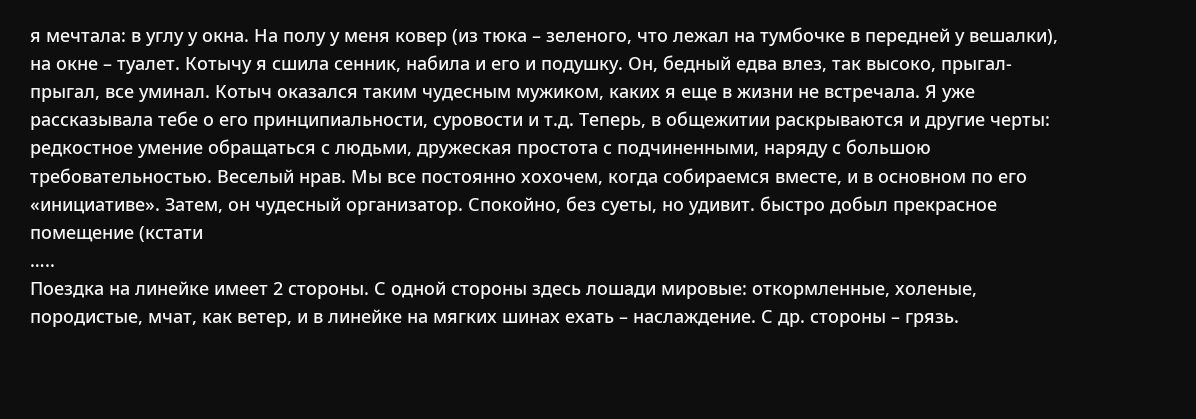я мечтала: в углу у окна. На полу у меня ковер (из тюка – зеленого, что лежал на тумбочке в передней у вешалки), на окне – туалет. Котычу я сшила сенник, набила и его и подушку. Он, бедный едва влез, так высоко, прыгал-прыгал, все уминал. Котыч оказался таким чудесным мужиком, каких я еще в жизни не встречала. Я уже рассказывала тебе о его принципиальности, суровости и т.д. Теперь, в общежитии раскрываются и другие черты: редкостное умение обращаться с людьми, дружеская простота с подчиненными, наряду с большою требовательностью. Веселый нрав. Мы все постоянно хохочем, когда собираемся вместе, и в основном по его «инициативе». Затем, он чудесный организатор. Спокойно, без суеты, но удивит. быстро добыл прекрасное помещение (кстати
…..
Поездка на линейке имеет 2 стороны. С одной стороны здесь лошади мировые: откормленные, холеные, породистые, мчат, как ветер, и в линейке на мягких шинах ехать – наслаждение. С др. стороны – грязь.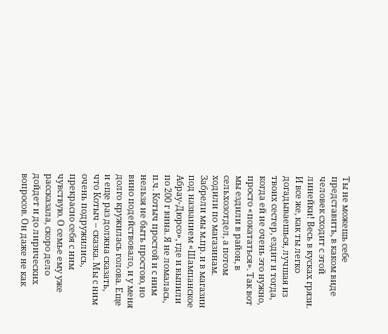Ты не можешь себе представить, в каком виде человек сходит с этой линейки! Весь в кусках грязи. И все же, как ты легко догадываешься, лучшая из твоих сестер, ездит и тогда, когда ей не очень это нужно, просто «покататься». Так вот мы ездили в район, в сельхозотдел, а потом ходили по магазинам. Забрели мы м.пр. и в магазин под названием «Шампанское Абрау-Дюрсо», где и выпили по 200 г вина. Я не ломалась, п.ч. Котыч простой и с ним нельзя не быть простою, но вино подействовало, и у меня долго кружилась голова. Еще и еще раз должна сказать, что Котыч – сказка. Мы с ним очень подружились, прекрасно себя с ним чувствую. О семье ему уже рассказала, скоро дело дойдет и до лирических вопросов. Он даже не как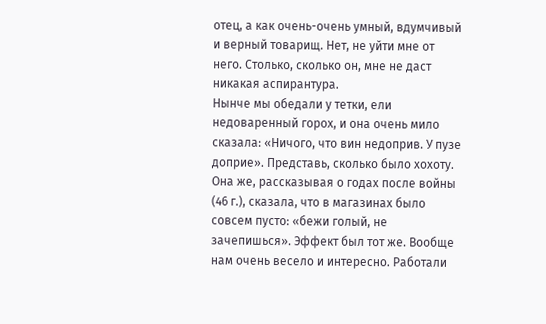отец, а как очень-очень умный, вдумчивый и верный товарищ. Нет, не уйти мне от него. Столько, сколько он, мне не даст никакая аспирантура.
Нынче мы обедали у тетки, ели недоваренный горох, и она очень мило сказала: «Ничого, что вин недоприв. У пузе доприе». Представь, сколько было хохоту. Она же, рассказывая о годах после войны (46 г.), сказала, что в магазинах было совсем пусто: «бежи голый, не зачепишься». Эффект был тот же. Вообще нам очень весело и интересно. Работали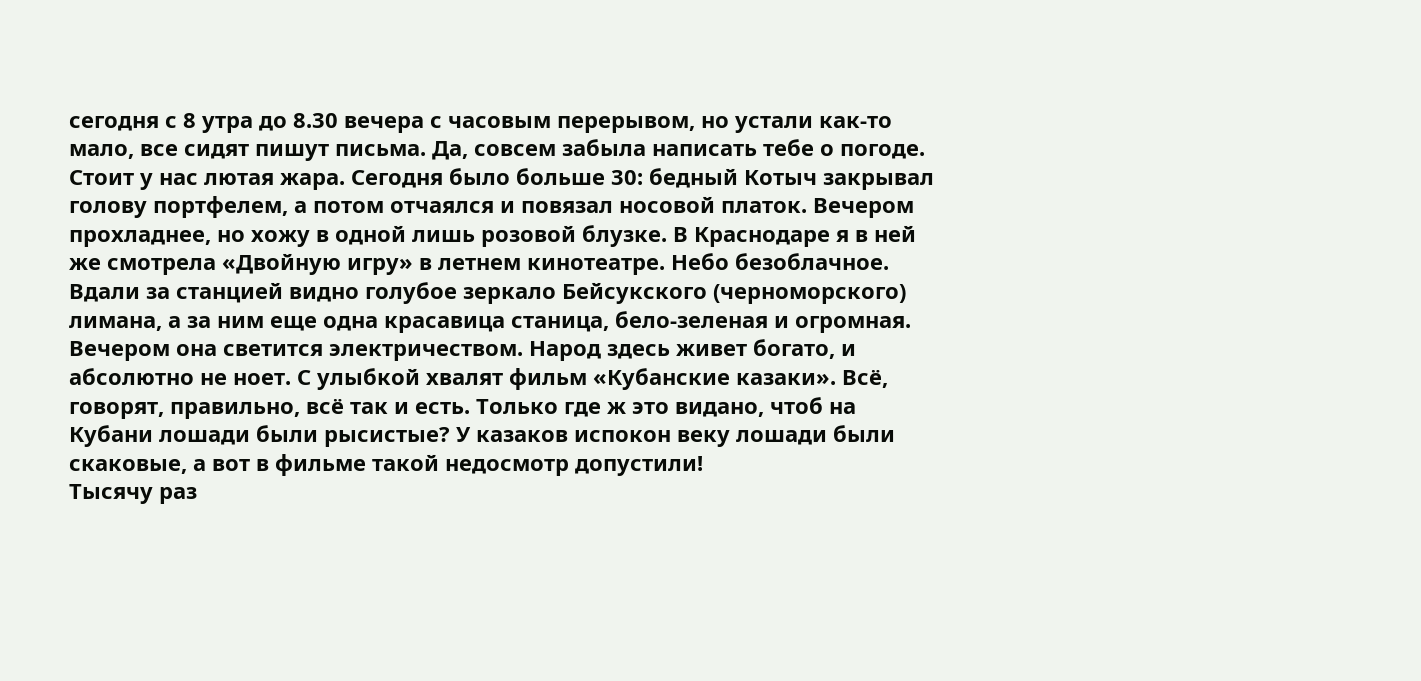сегодня с 8 утра до 8.30 вечера с часовым перерывом, но устали как-то мало, все сидят пишут письма. Да, совсем забыла написать тебе о погоде. Стоит у нас лютая жара. Сегодня было больше 30: бедный Котыч закрывал голову портфелем, а потом отчаялся и повязал носовой платок. Вечером прохладнее, но хожу в одной лишь розовой блузке. В Краснодаре я в ней же смотрела «Двойную игру» в летнем кинотеатре. Небо безоблачное. Вдали за станцией видно голубое зеркало Бейсукского (черноморского) лимана, а за ним еще одна красавица станица, бело-зеленая и огромная. Вечером она светится электричеством. Народ здесь живет богато, и абсолютно не ноет. С улыбкой хвалят фильм «Кубанские казаки». Всё, говорят, правильно, всё так и есть. Только где ж это видано, чтоб на Кубани лошади были рысистые? У казаков испокон веку лошади были скаковые, а вот в фильме такой недосмотр допустили!
Тысячу раз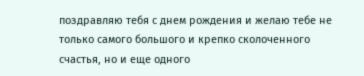поздравляю тебя с днем рождения и желаю тебе не только самого большого и крепко сколоченного счастья, но и еще одного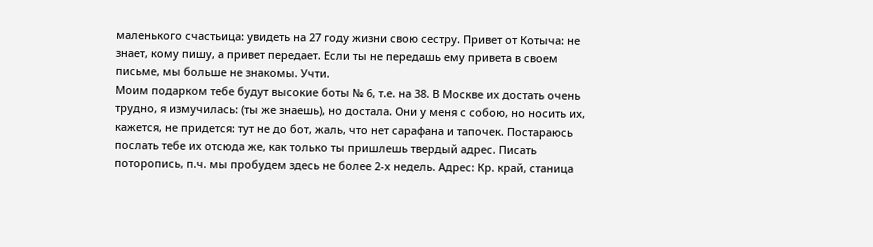маленького счастьица: увидеть на 27 году жизни свою сестру. Привет от Котыча: не знает, кому пишу, а привет передает. Если ты не передашь ему привета в своем письме, мы больше не знакомы. Учти.
Моим подарком тебе будут высокие боты № 6, т.е. на 38. В Москве их достать очень трудно, я измучилась: (ты же знаешь), но достала. Они у меня с собою, но носить их, кажется, не придется: тут не до бот, жаль, что нет сарафана и тапочек. Постараюсь послать тебе их отсюда же, как только ты пришлешь твердый адрес. Писать поторопись, п.ч. мы пробудем здесь не более 2-х недель. Адрес: Кр. край, станица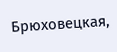Брюховецкая,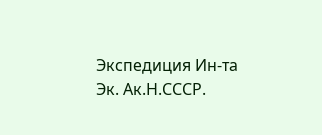Экспедиция Ин-та Эк. Ак.Н.СССР.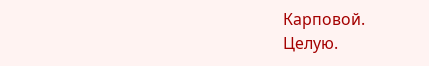Карповой.
Целую.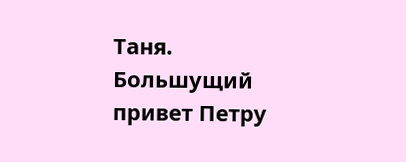Таня.
Большущий привет Петру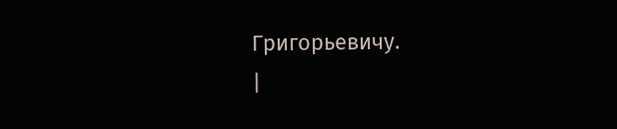Григорьевичу.
|